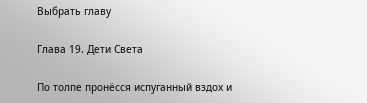Выбрать главу

Глава 19. Дети Света

По толпе пронёсся испуганный вздох и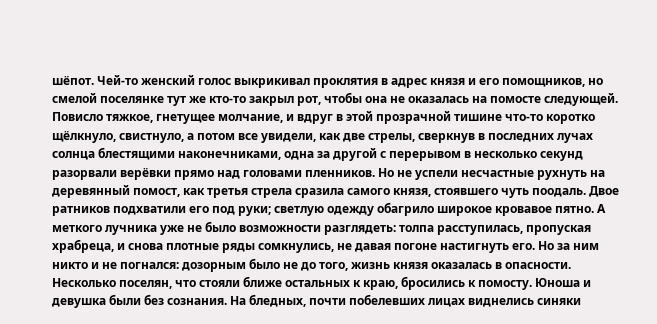шёпот. Чей-то женский голос выкрикивал проклятия в адрес князя и его помощников, но смелой поселянке тут же кто-то закрыл рот, чтобы она не оказалась на помосте следующей. Повисло тяжкое, гнетущее молчание, и вдруг в этой прозрачной тишине что-то коротко щёлкнуло, свистнуло, а потом все увидели, как две стрелы, сверкнув в последних лучах солнца блестящими наконечниками, одна за другой с перерывом в несколько секунд разорвали верёвки прямо над головами пленников. Но не успели несчастные рухнуть на деревянный помост, как третья стрела сразила самого князя, стоявшего чуть поодаль. Двое ратников подхватили его под руки; светлую одежду обагрило широкое кровавое пятно. А меткого лучника уже не было возможности разглядеть: толпа расступилась, пропуская храбреца, и снова плотные ряды сомкнулись, не давая погоне настигнуть его. Но за ним никто и не погнался: дозорным было не до того, жизнь князя оказалась в опасности. Несколько поселян, что стояли ближе остальных к краю, бросились к помосту. Юноша и девушка были без сознания. На бледных, почти побелевших лицах виднелись синяки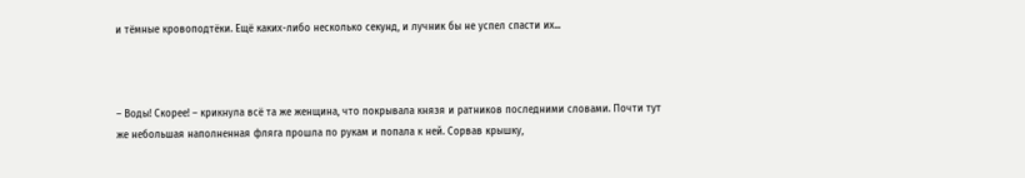и тёмные кровоподтёки. Ещё каких-либо несколько секунд, и лучник бы не успел спасти их...



– Воды! Скорее! – крикнула всё та же женщина, что покрывала князя и ратников последними словами. Почти тут же небольшая наполненная фляга прошла по рукам и попала к ней. Сорвав крышку,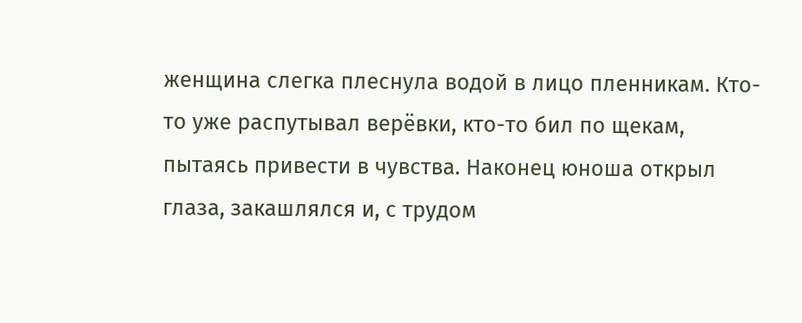женщина слегка плеснула водой в лицо пленникам. Кто-то уже распутывал верёвки, кто-то бил по щекам, пытаясь привести в чувства. Наконец юноша открыл глаза, закашлялся и, с трудом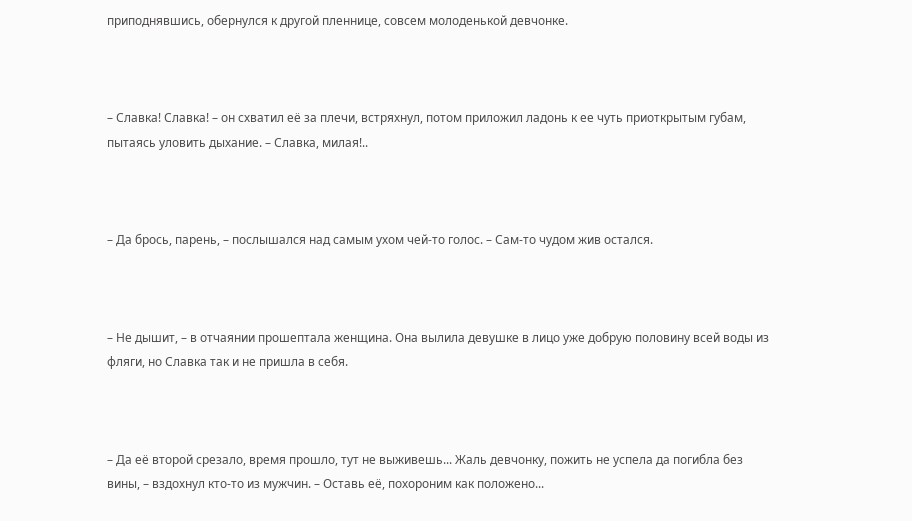приподнявшись, обернулся к другой пленнице, совсем молоденькой девчонке.



– Славка! Славка! – он схватил её за плечи, встряхнул, потом приложил ладонь к ее чуть приоткрытым губам, пытаясь уловить дыхание. – Славка, милая!..



– Да брось, парень, – послышался над самым ухом чей-то голос. – Сам-то чудом жив остался.



– Не дышит, – в отчаянии прошептала женщина. Она вылила девушке в лицо уже добрую половину всей воды из фляги, но Славка так и не пришла в себя.



– Да её второй срезало, время прошло, тут не выживешь... Жаль девчонку, пожить не успела да погибла без вины, – вздохнул кто-то из мужчин. – Оставь её, похороним как положено...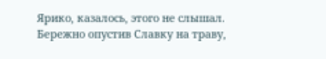Ярико, казалось, этого не слышал. Бережно опустив Славку на траву,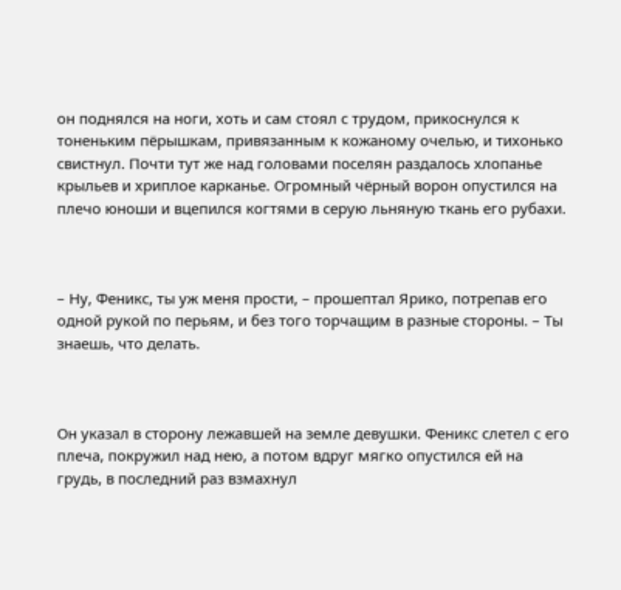он поднялся на ноги, хоть и сам стоял с трудом, прикоснулся к тоненьким пёрышкам, привязанным к кожаному очелью, и тихонько свистнул. Почти тут же над головами поселян раздалось хлопанье крыльев и хриплое карканье. Огромный чёрный ворон опустился на плечо юноши и вцепился когтями в серую льняную ткань его рубахи.



– Ну, Феникс, ты уж меня прости, – прошептал Ярико, потрепав его одной рукой по перьям, и без того торчащим в разные стороны. – Ты знаешь, что делать.



Он указал в сторону лежавшей на земле девушки. Феникс слетел с его плеча, покружил над нею, а потом вдруг мягко опустился ей на грудь, в последний раз взмахнул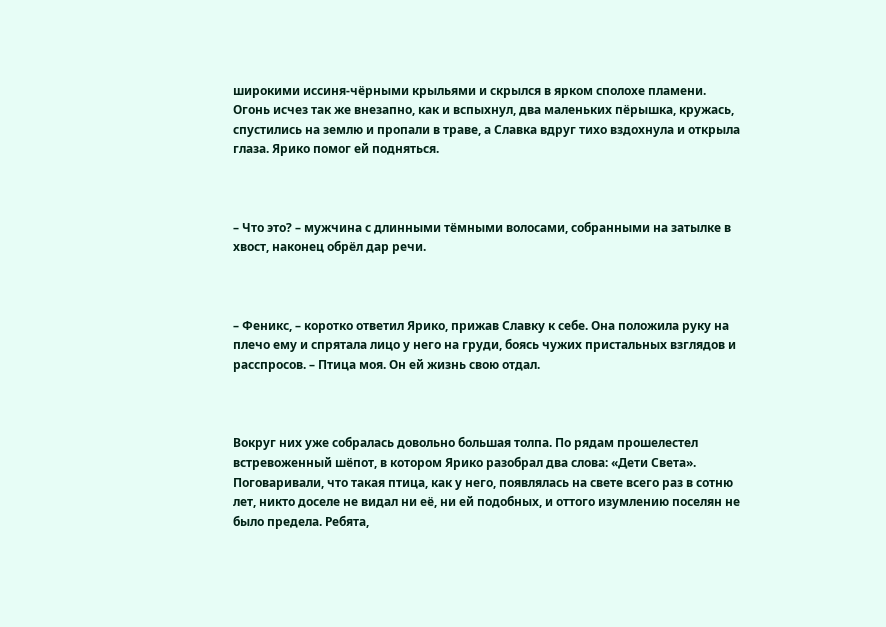широкими иссиня-чёрными крыльями и скрылся в ярком сполохе пламени. Огонь исчез так же внезапно, как и вспыхнул, два маленьких пёрышка, кружась, спустились на землю и пропали в траве, а Славка вдруг тихо вздохнула и открыла глаза. Ярико помог ей подняться.



– Что это? – мужчина с длинными тёмными волосами, собранными на затылке в хвост, наконец обрёл дар речи.



– Феникс, – коротко ответил Ярико, прижав Славку к себе. Она положила руку на плечо ему и спрятала лицо у него на груди, боясь чужих пристальных взглядов и расспросов. – Птица моя. Он ей жизнь свою отдал.



Вокруг них уже собралась довольно большая толпа. По рядам прошелестел встревоженный шёпот, в котором Ярико разобрал два слова: «Дети Света». Поговаривали, что такая птица, как у него, появлялась на свете всего раз в сотню лет, никто доселе не видал ни её, ни ей подобных, и оттого изумлению поселян не было предела. Ребята,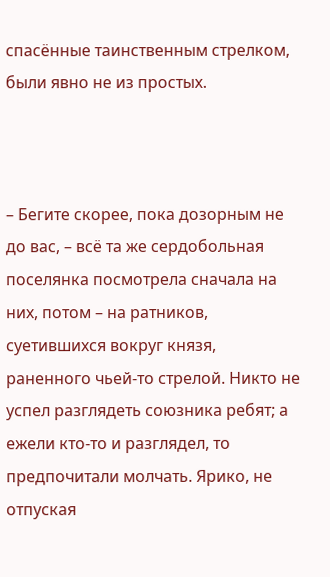спасённые таинственным стрелком, были явно не из простых.



– Бегите скорее, пока дозорным не до вас, – всё та же сердобольная поселянка посмотрела сначала на них, потом – на ратников, суетившихся вокруг князя, раненного чьей-то стрелой. Никто не успел разглядеть союзника ребят; а ежели кто-то и разглядел, то предпочитали молчать. Ярико, не отпуская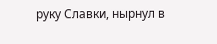руку Славки, нырнул в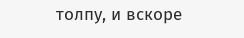толпу, и вскоре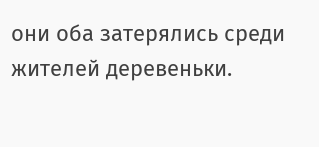они оба затерялись среди жителей деревеньки.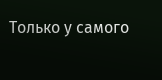Только у самого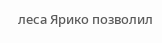леса Ярико позволил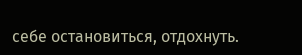себе остановиться, отдохнуть.